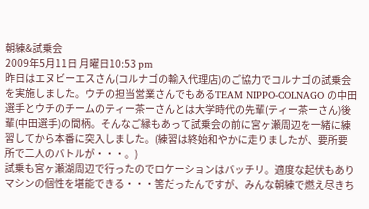朝練&試乗会
2009年5月11日 月曜日10:53 pm
昨日はエヌビーエスさん(コルナゴの輸入代理店)のご協力でコルナゴの試乗会を実施しました。ウチの担当営業さんでもあるTEAM NIPPO-COLNAGO の中田選手とウチのチームのティー茶ーさんとは大学時代の先輩(ティー茶ーさん)後輩(中田選手)の間柄。そんなご縁もあって試乗会の前に宮ヶ瀬周辺を一緒に練習してから本番に突入しました。(練習は終始和やかに走りましたが、要所要所で二人のバトルが・・・。)
試乗も宮ヶ瀬湖周辺で行ったのでロケーションはバッチリ。適度な起伏もありマシンの個性を堪能できる・・・筈だったんですが、みんな朝練で燃え尽きち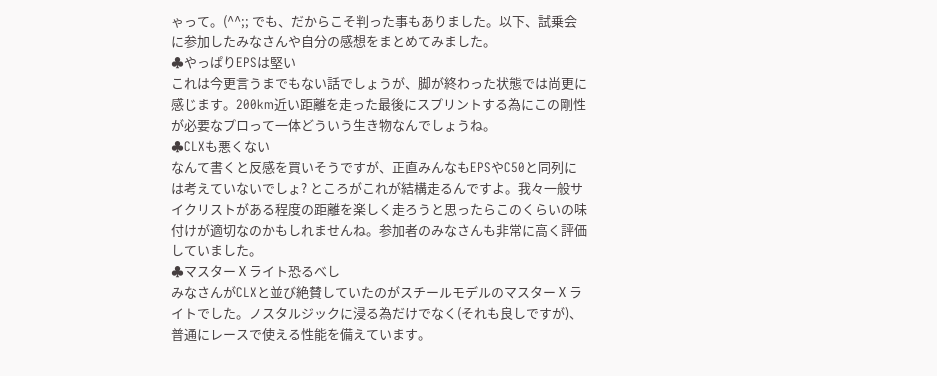ゃって。(^^;; でも、だからこそ判った事もありました。以下、試乗会に参加したみなさんや自分の感想をまとめてみました。
♣やっぱりEPSは堅い
これは今更言うまでもない話でしょうが、脚が終わった状態では尚更に感じます。200km近い距離を走った最後にスプリントする為にこの剛性が必要なプロって一体どういう生き物なんでしょうね。
♣CLXも悪くない
なんて書くと反感を買いそうですが、正直みんなもEPSやC50と同列には考えていないでしょ? ところがこれが結構走るんですよ。我々一般サイクリストがある程度の距離を楽しく走ろうと思ったらこのくらいの味付けが適切なのかもしれませんね。参加者のみなさんも非常に高く評価していました。
♣マスターⅩライト恐るべし
みなさんがCLXと並び絶賛していたのがスチールモデルのマスターⅩライトでした。ノスタルジックに浸る為だけでなく(それも良しですが)、普通にレースで使える性能を備えています。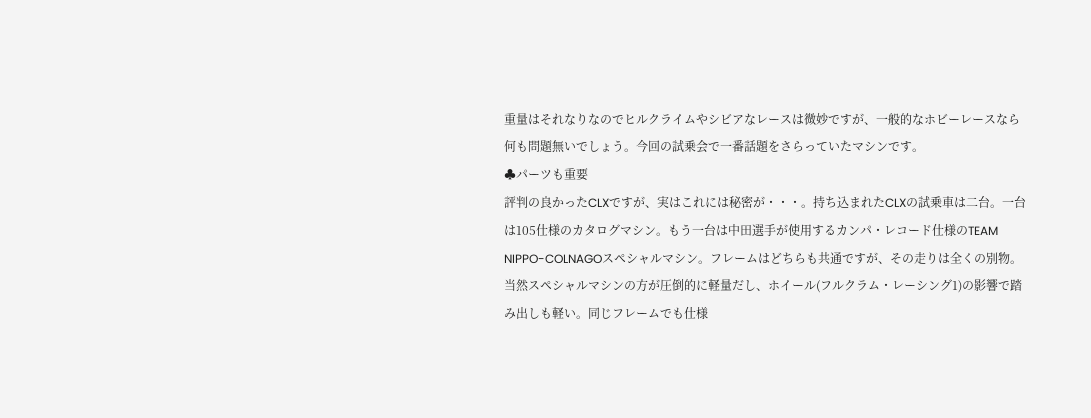重量はそれなりなのでヒルクライムやシビアなレースは微妙ですが、一般的なホビーレースなら何も問題無いでしょう。今回の試乗会で一番話題をさらっていたマシンです。
♣パーツも重要
評判の良かったCLXですが、実はこれには秘密が・・・。持ち込まれたCLXの試乗車は二台。一台は105仕様のカタログマシン。もう一台は中田選手が使用するカンパ・レコード仕様のTEAM NIPPO-COLNAGOスペシャルマシン。フレームはどちらも共通ですが、その走りは全くの別物。当然スペシャルマシンの方が圧倒的に軽量だし、ホイール(フルクラム・レーシング1)の影響で踏み出しも軽い。同じフレームでも仕様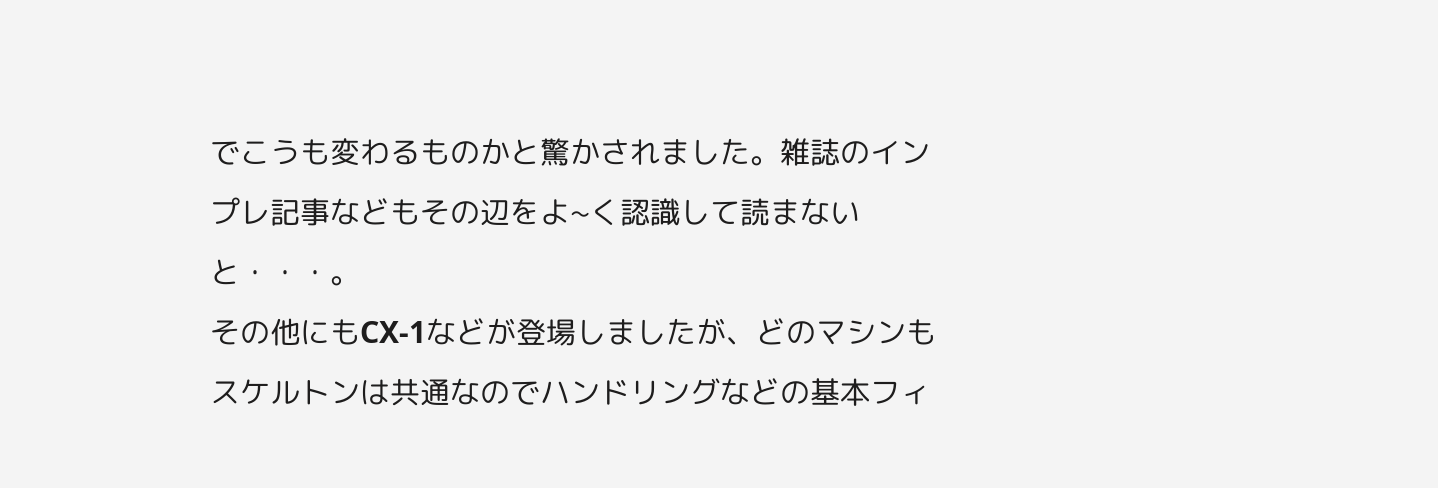でこうも変わるものかと驚かされました。雑誌のインプレ記事などもその辺をよ~く認識して読まないと・・・。
その他にもCX-1などが登場しましたが、どのマシンもスケルトンは共通なのでハンドリングなどの基本フィ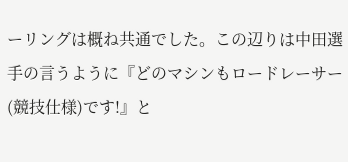ーリングは概ね共通でした。この辺りは中田選手の言うように『どのマシンもロードレーサー(競技仕様)です!』と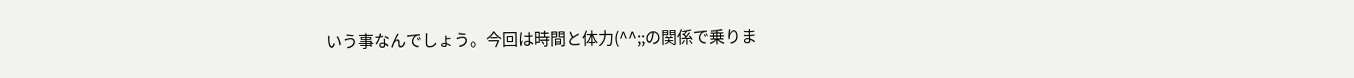いう事なんでしょう。今回は時間と体力(^^;;の関係で乗りま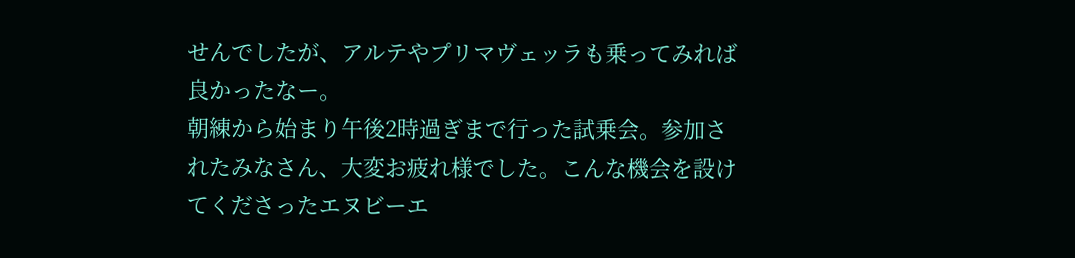せんでしたが、アルテやプリマヴェッラも乗ってみれば良かったなー。
朝練から始まり午後2時過ぎまで行った試乗会。参加されたみなさん、大変お疲れ様でした。こんな機会を設けてくださったエヌビーエ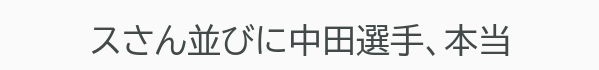スさん並びに中田選手、本当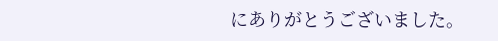にありがとうございました。